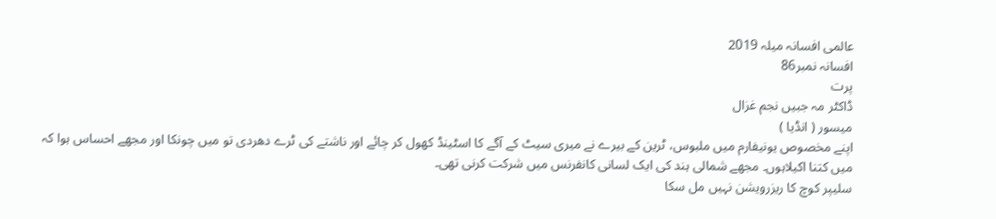عالمی افسانہ میلہ 2019
افسانہ نمبر86
پرت
ڈاکٹر مہ جبیں نجم غزال
میسور ( انڈیا )
اپنے مخصوص یونیفارم میں ملبوس، ٹرین کے بیرے نے میری سیٹ کے آگے کا اسٹینڈ کھول کر چائے اور ناشتے کی ٹرے دھردی تو میں چونکا اور مجھے احساس ہوا کہ میں کتنا اکیلاہوں۔ مجھے شمالی ہند کی ایک لسانی کانفرنس میں شرکت کرنی تھی۔
سلیپر کوچ کا ریزرویشن نہیں مل سکا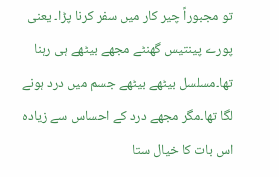تو مجبوراً چیر کار میں سفر کرنا پڑا۔ یعنی پورے پینتیس گھنٹے مجھے بیٹھے ہی رہنا تھا۔مسلسل بیٹھے بیٹھے جسم میں درد ہونے لگا تھا۔مگر مجھے درد کے احساس سے زیادہ اس بات کا خیال ستا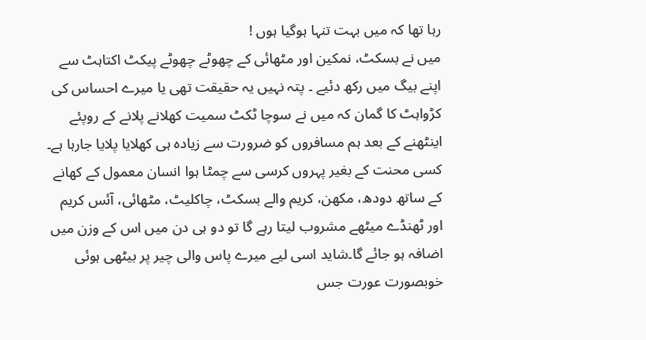رہا تھا کہ میں بہت تنہا ہوگیا ہوں !
میں نے بسکٹ، نمکین اور مٹھائی کے چھوٹے چھوٹے پیکٹ اکتاہٹ سے اپنے بیگ میں رکھ دئیے ۔ پتہ نہیں یہ حقیقت تھی یا میرے احساس کی کڑواہٹ کا گمان کہ میں نے سوچا ٹکٹ سمیت کھلانے پلانے کے روپئے اینٹھنے کے بعد ہم مسافروں کو ضرورت سے زیادہ ہی کھلایا پلایا جارہا ہے۔ کسی محنت کے بغیر پہروں کرسی سے چمٹا ہوا انسان معمول کے کھانے کے ساتھ دودھ، مکھن، کریم والے بسکٹ، چاکلیٹ، مٹھائی، آئس کریم اور ٹھنڈے میٹھے مشروب لیتا رہے گا تو دو ہی دن میں اس کے وزن میں اضافہ ہو جائے گا۔شاید اسی لیے میرے پاس والی چیر پر بیٹھی ہوئی خوبصورت عورت جس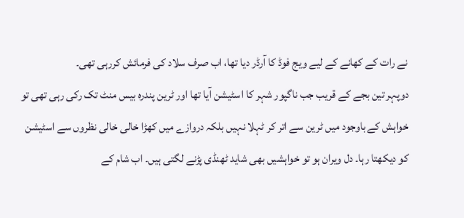نے رات کے کھانے کے لیے ویج فوڈ کا آرڈر دیا تھا، اب صرف سلاد کی فرمائش کررہی تھی۔
دوپہر تین بجے کے قریب جب ناگپور شہر کا اسٹیشن آیا تھا اور ٹرین پندرہ بیس منٹ تک رکی رہی تھی تو خواہش کے باوجود میں ٹرین سے اتر کر ٹہلا نہیں بلکہ دروازے میں کھڑا خالی خالی نظروں سے اسٹیشن کو دیکھتا رہا۔ دل ویران ہو تو خواہشیں بھی شاید ٹھنڈی پڑنے لگتی ہیں۔ اب شام کے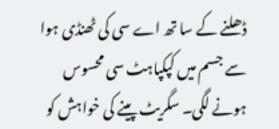ڈھلنے کے سا تھ اے سی کی ٹھنڈی ہوا سے جسم میں کپکپاہٹ سی محسوس ہونے لگی۔ سگریٹ پینے کی خواہش کو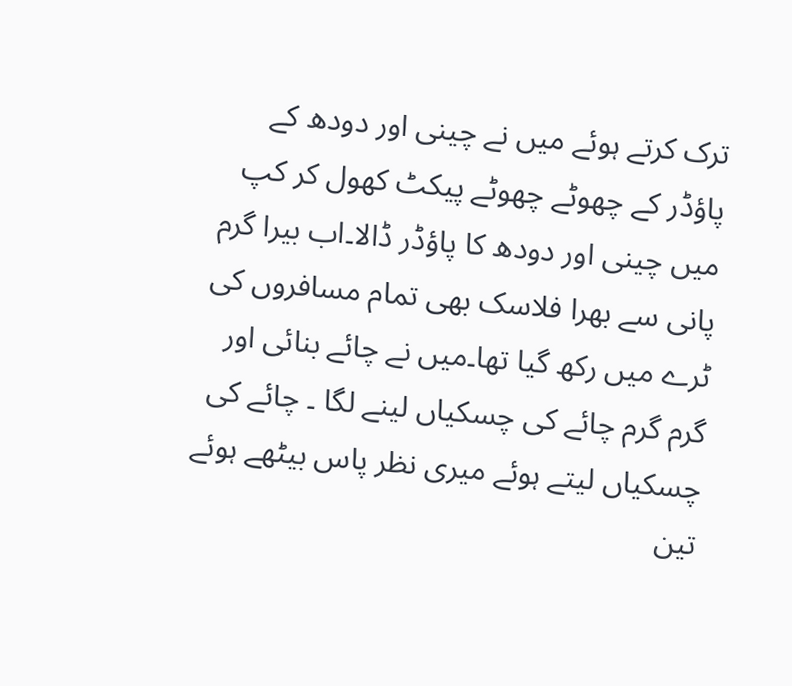ترک کرتے ہوئے میں نے چینی اور دودھ کے پاؤڈر کے چھوٹے چھوٹے پیکٹ کھول کر کپ میں چینی اور دودھ کا پاؤڈر ڈالا۔اب بیرا گرم پانی سے بھرا فلاسک بھی تمام مسافروں کی ٹرے میں رکھ گیا تھا۔میں نے چائے بنائی اور گرم گرم چائے کی چسکیاں لینے لگا ۔ چائے کی چسکیاں لیتے ہوئے میری نظر پاس بیٹھے ہوئے تین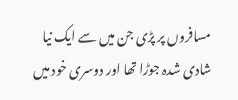مسافروں پر پڑی جن میں سے ایک نیا شادی شدہ جوڑا تھا اور دوسری خود میں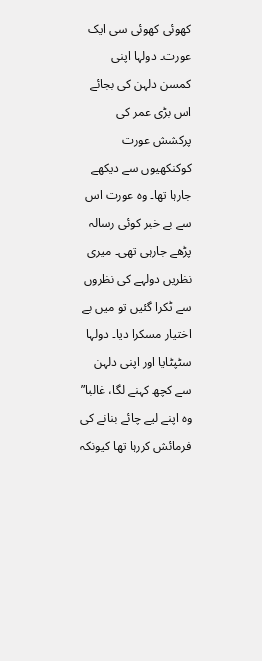کھوئی کھوئی سی ایک عورت۔ دولہا اپنی کمسن دلہن کی بجائے اس بڑی عمر کی پرکشش عورت کوکنکھیوں سے دیکھے جارہا تھا۔ وہ عورت اس سے بے خبر کوئی رسالہ پڑھے جارہی تھی۔ میری نظریں دولہے کی نظروں سے ٹکرا گئیں تو میں بے اختیار مسکرا دیا۔ دولہا سٹپٹایا اور اپنی دلہن سے کچھ کہنے لگا، غالبا” وہ اپنے لیے چائے بنانے کی فرمائش کررہا تھا کیونکہ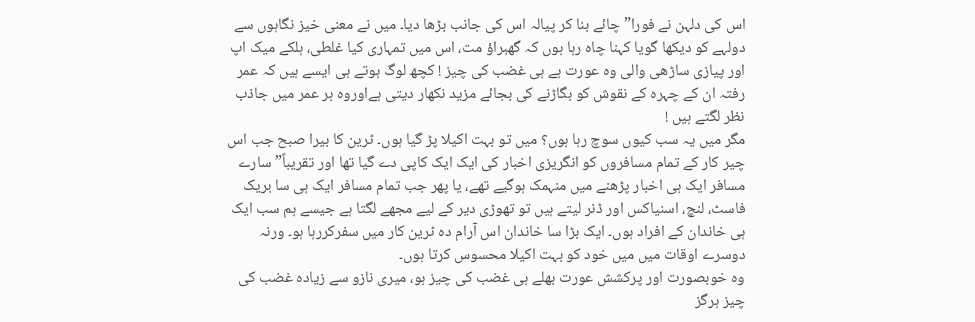اس کی دلہن نے فورا” چائے بنا کر پیالہ اس کی جانب بڑھا دیا۔ میں نے معنی خیز نگاہوں سے دولہے کو دیکھا گویا کہنا چاہ رہا ہوں کہ گھبراؤ مت، اس میں تمہاری کیا غلطی، ہلکے میک اپ اور پیازی ساڑھی والی وہ عورت ہے ہی غضب کی چیز ! کچھ لوگ ہوتے ہی ایسے ہیں کہ عمر رفتہ ان کے چہرہ کے نقوش کو بگاڑنے کی بجائے مزید نکھار دیتی ہےاوروہ ہر عمر میں جاذب نظر لگتے ہیں !
مگر میں یہ سب کیوں سوچ رہا ہوں؟ میں تو بہت اکیلا پڑ گیا ہوں۔ ٹرین کا بیرا صبح جب اس چیر کار کے تمام مسافروں کو انگریزی اخبار کی ایک ایک کاپی دے گیا تھا اور تقریباً” سارے مسافر ایک ہی اخبار پڑھنے میں منہمک ہوگیے تھے، یا پھر جب تمام مسافر ایک ہی سا بریک فاسٹ، لنچ، اسنیاکس اور ڈنر لیتے ہیں تو تھوڑی دیر کے لیے مجھے لگتا ہے جیسے ہم سب ایک ہی خاندان کے افراد ہوں۔ ایک بڑا سا خاندان اس آرام دہ ٹرین کار میں سفرکررہا ہو۔ ورنہ دوسرے اوقات میں میں خود کو بہت اکیلا محسوس کرتا ہوں۔
وہ خوبصورت اور پرکشش عورت بھلے ہی غضب کی چیز ہو، میری نازو سے زیادہ غضب کی چیز ہرگز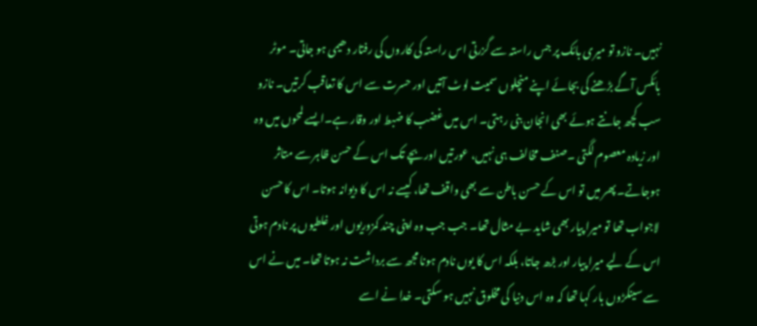نہیں۔ نازو تو میری بائک پر جس راستہ سے گزرتی اس راستہ کی کاروں کی رفتار دھیمی ہو جاتی۔ موٹر بائکس آگے بڑھنے کی بجائے اپنے منچلوں سمیت لوٹ آتیں اور حسرت سے اس کا تعاقب کرتیں۔ نازو سب کچھ جانتے ہوئے بھی انجان بنی رہتی۔ اس میں غضب کا ضبط اور وقار ہے۔ایسے لمحوں میں وہ اور زیادہ معصوم لگتی ۔صنف مخالف ہی نہیں، عورتیں اور بچے تک اس کے حسن ظاہر سے متاثر ہوجاتے۔ پھر میں تو اس کے حسن باطن سے بھی واقف تھا، کیسے نہ اس کا دیوانہ ہوتا۔ اس کا حسن لاجواب تھا تو میرا پیار بھی شاید بے مثال تھا۔ جب جب وہ اپنی چند کمزوریوں اور غلطیوں پر نادم ہوتی اس کے لیے میرا پیار اور بڑھ جاتا، بلکہ اس کا یوں نادم ہونا مجھ سے برداشت نہ ہوتا تھا۔ میں نے اس سے سینکڑوں بار کہا تھا کہ وہ اس دنیا کی مخلوق نہیں ہو سکتی۔ خدا نے اسے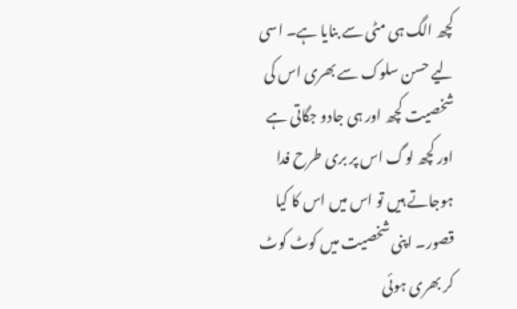کچھ الگ ہی مٹی سے بنایا ہے۔ اسی لیے حسن سلوک سے بھری اس کی شخصیت کچھ اور ہی جادو جگاتی ہے اور کچھ لوگ اس پر بری طرح فدا ہوجاتے ہیں تو اس میں اس کا کیا قصور۔ اپنی شخصیت میں کوٹ کوٹ کر بھری ہوئی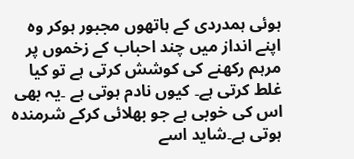ہوئی ہمدردی کے ہاتھوں مجبور ہوکر وہ اپنے انداز میں چند احباب کے زخموں پر مرہم رکھنے کی کوشش کرتی ہے تو کیا غلط کرتی ہے۔ کیوں نادم ہوتی ہے ۔یہ بھی اس کی خوبی ہے جو بھلائی کرکے شرمندہ ہوتی ہے۔شاید اسے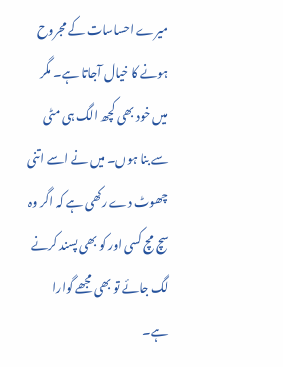میرے احساسات کے مجروح ہونے کا خیال آجاتا ہے۔ مگر میں خود بھی کچھ الگ ہی مٹی سے بنا ہوں۔ میں نے اسے اتنی چھوٹ دے رکھی ہے کہ اگر وہ سچ مچ کسی اور کو بھی پسند کرنے لگ جائے تو بھی مجھے گوارا ہے۔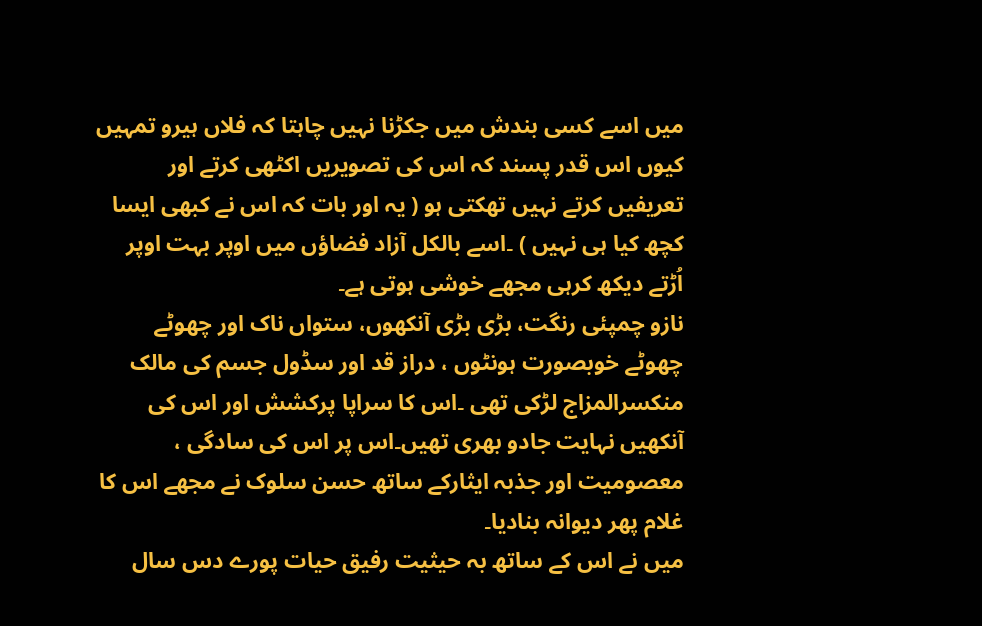میں اسے کسی بندش میں جکڑنا نہیں چاہتا کہ فلاں ہیرو تمہیں کیوں اس قدر پسند کہ اس کی تصویریں اکٹھی کرتے اور تعریفیں کرتے نہیں تھکتی ہو ( یہ اور بات کہ اس نے کبھی ایسا کچھ کیا ہی نہیں ) ۔اسے بالکل آزاد فضاؤں میں اوپر بہت اوپر اُڑتے دیکھ کرہی مجھے خوشی ہوتی ہے۔
نازو چمپئی رنگت، بڑی بڑی آنکھوں، ستواں ناک اور چھوٹے چھوٹے خوبصورت ہونٹوں ، دراز قد اور سڈول جسم کی مالک منکسرالمزاج لڑکی تھی ۔اس کا سراپا پرکشش اور اس کی آنکھیں نہایت جادو بھری تھیں۔اس پر اس کی سادگی ، معصومیت اور جذبہ ایثارکے ساتھ حسن سلوک نے مجھے اس کا غلام پھر دیوانہ بنادیا۔
میں نے اس کے ساتھ بہ حیثیت رفیق حیات پورے دس سال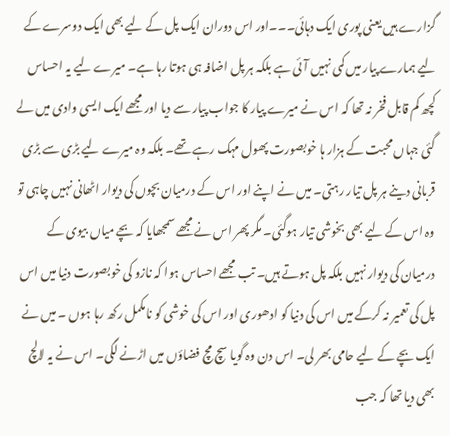گزارے ہیں یعنی پوری ایک دہائی۔۔۔اور اس دوران ایک پل کے لیے بھی ایک دوسرے کے لیے ہمارے پیار میں کمی نہیں آئی ہے بلکہ ہر پل اضافہ ہی ہوتا رہا ہے۔ میرے لیے یہ احساس کچھ کم قابل فخر نہ تھا کہ اس نے میرے پیار کا جواب پیار سے دیا اور مجھے ایک ایسی وادی میں لے گئی جہاں محبت کے ہزار ہا خوبصورت پھول مہک رہے تھے۔ بلکہ وہ میرے لیے بڑی سے بڑی قربانی دینے ہر پل تیار رہتی۔ میں نے اپنے اور اس کے درمیان بچوں کی دیوار اٹھانی نہیں چاہی تو وہ اس کے لیے بھی بخوشی تیار ہوگئی۔ مگر پھر اس نے مجھے سمجھایا کہ بچے میاں بیوی کے درمیان کی دیوار نہیں بلکہ پل ہوتے ہیں۔ تب مجھے احساس ہوا کہ نازو کی خوبصورت دنیا میں اس پل کی تعمیر نہ کرکے میں اس کی دنیا کو ادھوری اور اس کی خوشی کو نامکمل رکھ رہا ہوں ۔ میں نے ایک بچے کے لیے حامی بھر لی۔ اس دن وہ گویا سچ مچ فضاؤں میں اڑنے لگی۔ اس نے یہ لالچ بھی دیا تھا کہ جب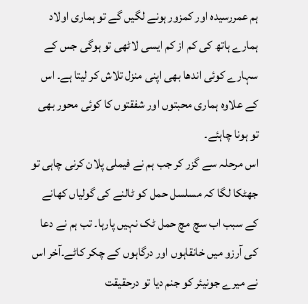ہم عمررسیدہ اور کمزور ہونے لگیں گے تو ہماری اولاد ہمارے ہاتھ کی کم از کم ایسی لاٹھی تو ہوگی جس کے سہارے کوئی اندھا بھی اپنی منزل تلاش کر لیتا ہے۔ اس کے علاوہ ہماری محبتوں اور شفقتوں کا کوئی محور بھی تو ہونا چاہئے۔
اس مرحلہ سے گزر کر جب ہم نے فیملی پلان کرنی چاہی تو جھٹکا لگا کہ مسلسل حمل کو ٹالنے کی گولیاں کھانے کے سبب اب سچ مچ حمل ٹک نہیں پارہا۔ تب ہم نے دعا کی آرزو میں خانقاہوں اور درگاہوں کے چکر کاٹے۔آخر اس نے میرے جونیئر کو جنم دیا تو درحقیقت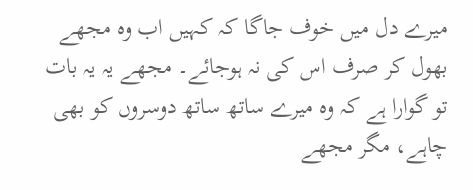میرے دل میں خوف جاگا کہ کہیں اب وہ مجھے بھول کر صرف اس کی نہ ہوجائے۔ مجھے یہ یہ بات تو گوارا ہے کہ وہ میرے ساتھ ساتھ دوسروں کو بھی چاہے، مگر مجھے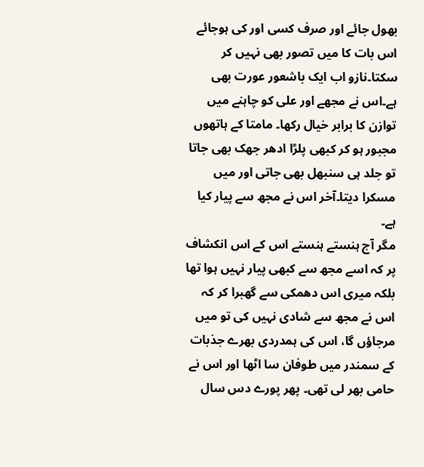بھول جائے اور صرف کسی اور کی ہوجائے اس بات کا میں تصور بھی نہیں کر سکتا۔نازو اب ایک باشعور عورت بھی ہے۔اس نے مجھے اور علی کو چاہنے میں توازن کا برابر خیال رکھا۔ مامتا کے ہاتھوں مجبور ہو کر کبھی پلڑا ادھر جھک بھی جاتا تو جلد ہی سنبھل بھی جاتی اور میں مسکرا دیتا۔آخر اس نے مجھ سے پیار کیا ہے۔
مگر آج ہنستے ہنستے اس کے اس انکشاف پر کہ اسے مجھ سے کبھی پیار نہیں ہوا تھا بلکہ میری اس دھمکی سے گھبرا کر کہ اس نے مجھ سے شادی نہیں کی تو میں مرجاؤں گا، اس کی ہمدردی بھرے جذبات کے سمندر میں طوفان سا اٹھا اور اس نے حامی بھر لی تھی۔ پھر پورے دس سال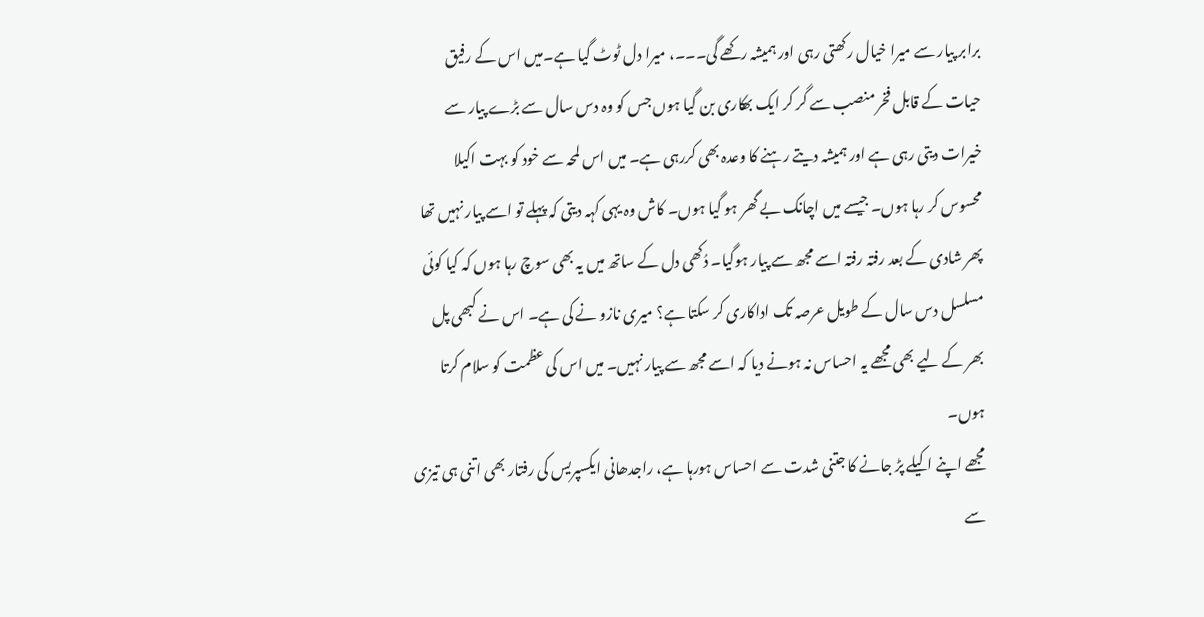برابر پیار سے میرا خیال رکھتی رہی اور ہمیشہ رکھے گی۔۔۔، میرا دل ٹوٹ گیا ہے۔میں اس کے رفیق حیات کے قابل فخر منصب سے گر کر ایک بھکاری بن گیا ہوں جس کو وہ دس سال سے بڑے پیار سے خیرات دیتی رہی ہے اور ہمیشہ دیتے رہنے کا وعدہ بھی کررہی ہے۔ میں اس لمحہ سے خود کو بہت اکیلا محسوس کر رہا ہوں۔ جیسے میں اچانک بے گھر ہو گیا ہوں۔ کاش وہ یہی کہہ دیتی کہ پہلے تو اسے پیار نہیں تھا پھر شادی کے بعد رفتہ رفتہ اسے مجھ سے پیار ہوگیا۔ دُکھی دل کے ساتھ میں یہ بھی سوچ رہا ہوں کہ کیا کوئی مسلسل دس سال کے طویل عرصہ تک اداکاری کر سکتا ہے؟ میری نازو نے کی ہے۔ اس نے کبھی پل بھر کے لیے بھی مجھے یہ احساس نہ ہونے دیا کہ اسے مجھ سے پیار نہیں۔ میں اس کی عظمت کو سلام کرتا ہوں۔
مجھے اپنے اکیلے پڑ جانے کا جتنی شدت سے احساس ہورہا ہے، راجدھانی ایکسپریس کی رفتار بھی اتنی ہی تیزی سے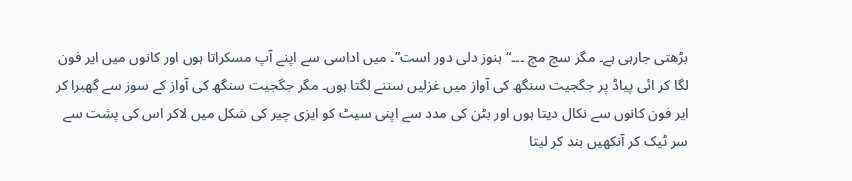بڑھتی جارہی ہے۔ مگر سچ مچ ۔۔۔“ہنوز دلی دور است”۔ میں اداسی سے اپنے آپ مسکراتا ہوں اور کانوں میں ایر فون لگا کر ائی پیاڈ پر جگجیت سنگھ کی آواز میں غزلیں سننے لگتا ہوں۔ مگر جگجیت سنگھ کی آواز کے سوز سے گھبرا کر ایر فون کانوں سے نکال دیتا ہوں اور بٹن کی مدد سے اپنی سیٹ کو ایزی چیر کی شکل میں لاکر اس کی پشت سے سر ٹیک کر آنکھیں بند کر لیتا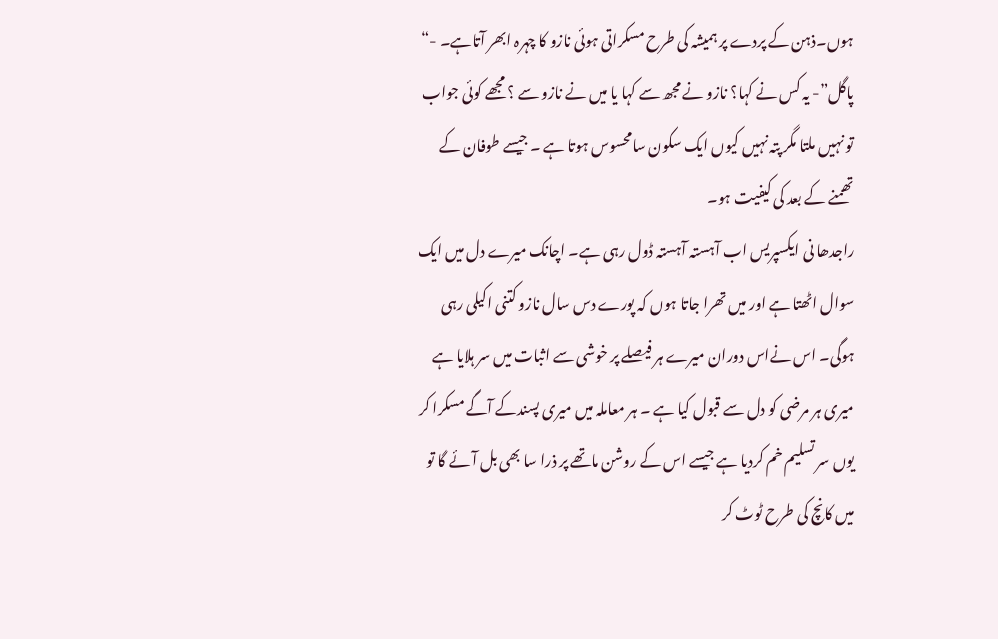ہوں۔ذہن کے پردے پر ہمیشہ کی طرح مسکراتی ہوئی نازو کا چہرہ ابھر آتاہے۔ -“ پاگل”- یہ کس نے کہا؟ نازو نے مجھ سے کہا یا میں نے نازو سے ؟ مجھے کوئی جواب تو نہیں ملتا مگر پتہ نہیں کیوں ایک سکون سامحسوس ہوتا ہے ۔ جیسے طوفان کے تھمنے کے بعد کی کیفیت ہو۔
راجدھا نی ایکسپریس اب آہستہ آہستہ ڈول رہی ہے۔ اچانک میرے دل میں ایک سوال اٹھتا ہے اور میں تھرا جاتا ہوں کہ پورے دس سال نازو کتنی اکیلی رہی ہوگی۔ اس نےاس دوران میرے ہر فیصلے پر خوشی سے اثبات میں سر ہلایا ہے میری ہر مرضی کو دل سے قبول کیا ہے ۔ ہر معاملہ میں میری پسندکے آگے مسکرا کر یوں سر تسلیم خم کردیا ہے جیسے اس کے روشن ماتھے پر ذرا سا بھی بل آئے گا تو میں کانچ کی طرح ٹوٹ کر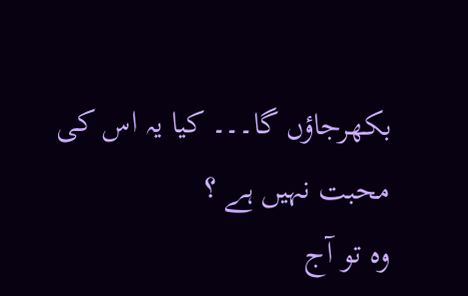بکھرجاؤں گا۔۔۔ کیا یہ اس کی محبت نہیں ہے ؟
وہ تو آج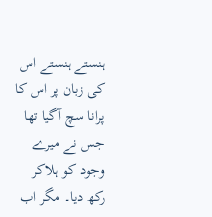ہنستے ہنستے اس کی زبان پر اس کا پرانا سچ آگیا تھا جس نے میرے وجود کو ہلاکر رکھ دیا۔ مگر اب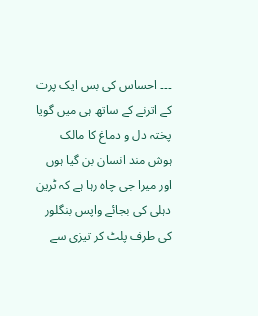۔۔۔ احساس کی بس ایک پرت کے اترنے کے ساتھ ہی میں گویا پختہ دل و دماغ کا مالک ہوش مند انسان بن گیا ہوں اور میرا جی چاہ رہا ہے کہ ٹرین دہلی کی بجائے واپس بنگلور کی طرف پلٹ کر تیزی سے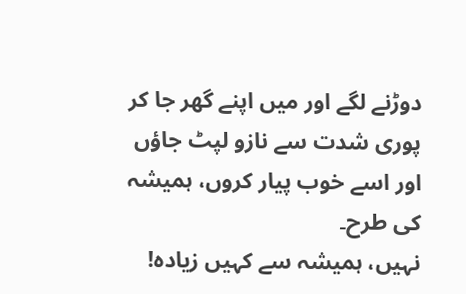دوڑنے لگے اور میں اپنے گھر جا کر پوری شدت سے نازو لپٹ جاؤں اور اسے خوب پیار کروں، ہمیشہ کی طرح۔
نہیں، ہمیشہ سے کہیں زیادہ!